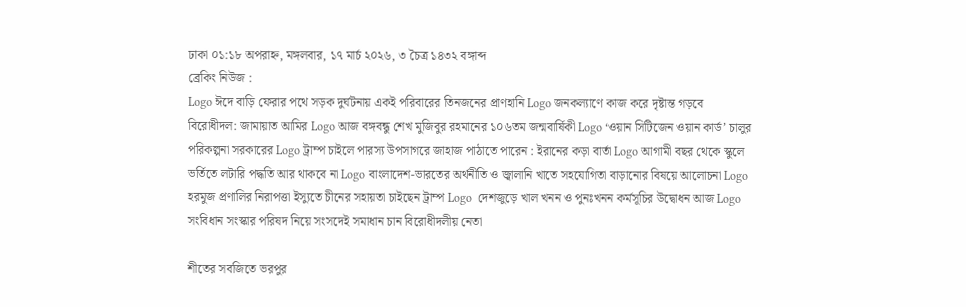ঢাকা ০১:১৮ অপরাহ্ন, মঙ্গলবার, ১৭ মার্চ ২০২৬, ৩ চৈত্র ১৪৩২ বঙ্গাব্দ
ব্রেকিং নিউজ :
Logo ঈদে বাড়ি ফেরার পথে সড়ক দুর্ঘটনায় একই পরিবারের তিনজনের প্রাণহানি Logo জনকল্যাণে কাজ করে দৃষ্টান্ত গড়বে বিরোধীদল: জামায়াত আমির Logo আজ বঙ্গবন্ধু শেখ মুজিবুর রহমানের ১০৬তম জন্মবার্ষিকী Logo ‘ওয়ান সিটিজেন ওয়ান কার্ড’ চালুর পরিকল্পনা সরকারের Logo ট্রাম্প চাইলে পারস্য উপসাগরে জাহাজ পাঠাতে পারেন : ইরানের কড়া বার্তা Logo আগামী বছর থেকে স্কুলে ভর্তিতে লটারি পদ্ধতি আর থাকবে না Logo বাংলাদেশ-ভারতের অর্থনীতি ও জ্বালানি খাতে সহযোগিতা বাড়ানোর বিষয়ে আলোচনা Logo হরমুজ প্রণালির নিরাপত্তা ইস্যুতে চীনের সহায়তা চাইছেন ট্রাম্প Logo  দেশজুড়ে খাল খনন ও পুনঃখনন কর্মসূচির উদ্বোধন আজ Logo সংবিধান সংস্কার পরিষদ নিয়ে সংসদেই সমাধান চান বিরোধীদলীয় নেতা

শীতের সবজিতে ভরপুর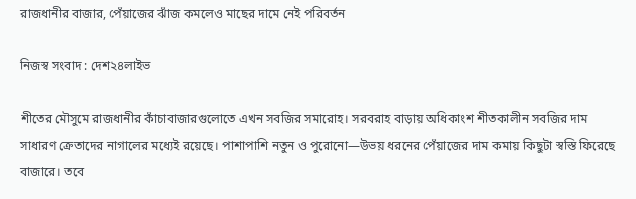রাজধানীর বাজার, পেঁয়াজের ঝাঁজ কমলেও মাছের দামে নেই পরিবর্তন

নিজস্ব সংবাদ : দেশ২৪লাইভ

শীতের মৌসুমে রাজধানীর কাঁচাবাজারগুলোতে এখন সবজির সমারোহ। সরবরাহ বাড়ায় অধিকাংশ শীতকালীন সবজির দাম সাধারণ ক্রেতাদের নাগালের মধ্যেই রয়েছে। পাশাপাশি নতুন ও পুরোনো—উভয় ধরনের পেঁয়াজের দাম কমায় কিছুটা স্বস্তি ফিরেছে বাজারে। তবে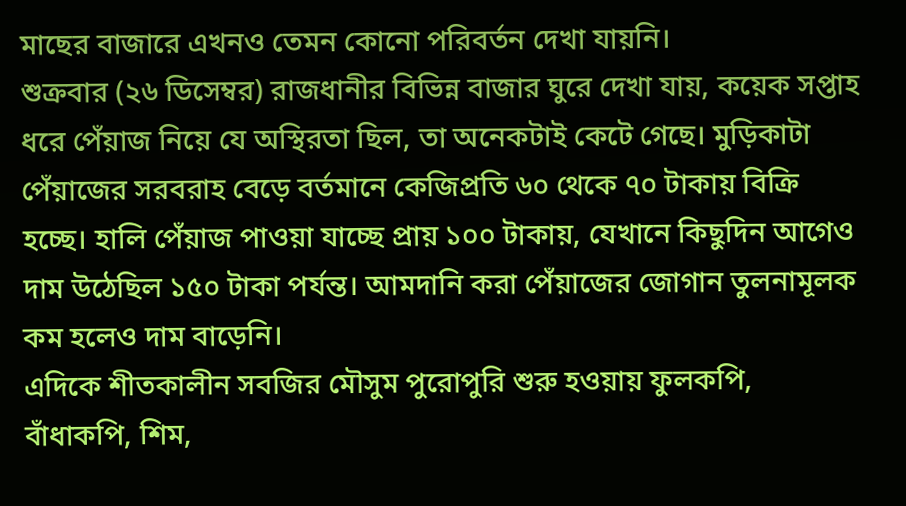মাছের বাজারে এখনও তেমন কোনো পরিবর্তন দেখা যায়নি।
শুক্রবার (২৬ ডিসেম্বর) রাজধানীর বিভিন্ন বাজার ঘুরে দেখা যায়, কয়েক সপ্তাহ ধরে পেঁয়াজ নিয়ে যে অস্থিরতা ছিল, তা অনেকটাই কেটে গেছে। মুড়িকাটা পেঁয়াজের সরবরাহ বেড়ে বর্তমানে কেজিপ্রতি ৬০ থেকে ৭০ টাকায় বিক্রি হচ্ছে। হালি পেঁয়াজ পাওয়া যাচ্ছে প্রায় ১০০ টাকায়, যেখানে কিছুদিন আগেও দাম উঠেছিল ১৫০ টাকা পর্যন্ত। আমদানি করা পেঁয়াজের জোগান তুলনামূলক কম হলেও দাম বাড়েনি।
এদিকে শীতকালীন সবজির মৌসুম পুরোপুরি শুরু হওয়ায় ফুলকপি, বাঁধাকপি, শিম,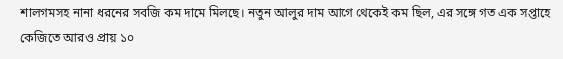শালগমসহ নানা ধরনের সবজি কম দামে মিলছে। নতুন আলুর দাম আগে থেকেই কম ছিল, এর সঙ্গে গত এক সপ্তাহে কেজিতে আরও প্রায় ১০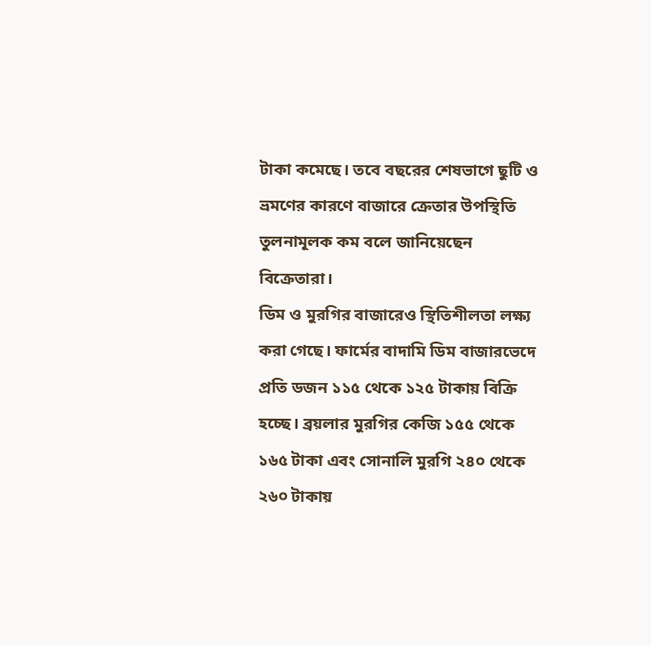টাকা কমেছে। তবে বছরের শেষভাগে ছুটি ও ভ্রমণের কারণে বাজারে ক্রেতার উপস্থিতি তুলনামূলক কম বলে জানিয়েছেন বিক্রেতারা।
ডিম ও মুরগির বাজারেও স্থিতিশীলতা লক্ষ্য করা গেছে। ফার্মের বাদামি ডিম বাজারভেদে প্রতি ডজন ১১৫ থেকে ১২৫ টাকায় বিক্রি হচ্ছে। ব্রয়লার মুরগির কেজি ১৫৫ থেকে ১৬৫ টাকা এবং সোনালি মুরগি ২৪০ থেকে ২৬০ টাকায়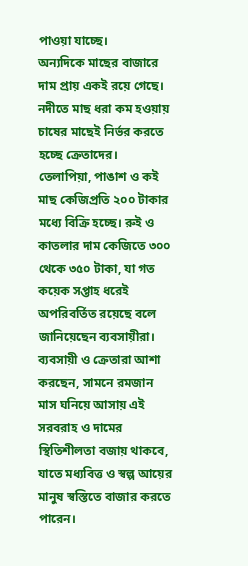পাওয়া যাচ্ছে।
অন্যদিকে মাছের বাজারে দাম প্রায় একই রয়ে গেছে। নদীতে মাছ ধরা কম হওয়ায় চাষের মাছেই নির্ভর করতে হচ্ছে ক্রেতাদের। তেলাপিয়া, পাঙাশ ও কই মাছ কেজিপ্রতি ২০০ টাকার মধ্যে বিক্রি হচ্ছে। রুই ও কাতলার দাম কেজিতে ৩০০ থেকে ৩৫০ টাকা, যা গত কয়েক সপ্তাহ ধরেই অপরিবর্তিত রয়েছে বলে জানিয়েছেন ব্যবসায়ীরা।
ব্যবসায়ী ও ক্রেতারা আশা করছেন, সামনে রমজান মাস ঘনিয়ে আসায় এই সরবরাহ ও দামের স্থিতিশীলতা বজায় থাকবে, যাতে মধ্যবিত্ত ও স্বল্প আয়ের মানুষ স্বস্তিতে বাজার করতে পারেন।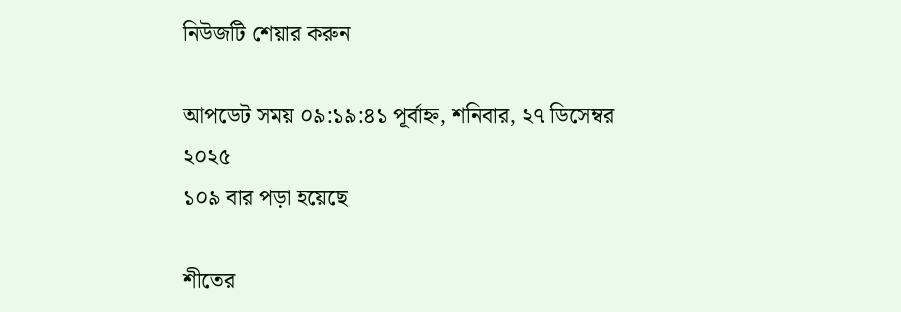নিউজটি শেয়ার করুন

আপডেট সময় ০৯:১৯:৪১ পূর্বাহ্ন, শনিবার, ২৭ ডিসেম্বর ২০২৫
১০৯ বার পড়া হয়েছে

শীতের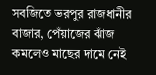সবজিতে ভরপুর রাজধানীর বাজার, পেঁয়াজের ঝাঁজ কমলেও মাছের দামে নেই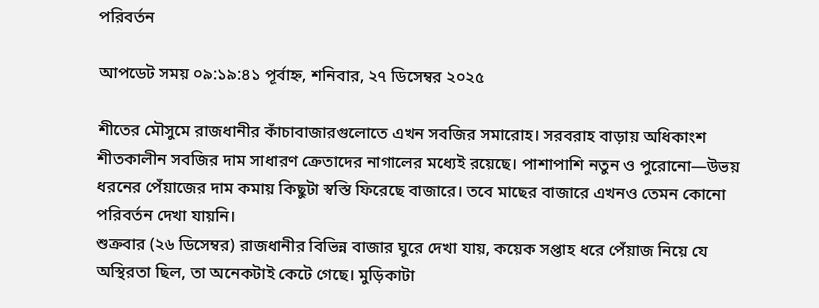পরিবর্তন

আপডেট সময় ০৯:১৯:৪১ পূর্বাহ্ন, শনিবার, ২৭ ডিসেম্বর ২০২৫

শীতের মৌসুমে রাজধানীর কাঁচাবাজারগুলোতে এখন সবজির সমারোহ। সরবরাহ বাড়ায় অধিকাংশ শীতকালীন সবজির দাম সাধারণ ক্রেতাদের নাগালের মধ্যেই রয়েছে। পাশাপাশি নতুন ও পুরোনো—উভয় ধরনের পেঁয়াজের দাম কমায় কিছুটা স্বস্তি ফিরেছে বাজারে। তবে মাছের বাজারে এখনও তেমন কোনো পরিবর্তন দেখা যায়নি।
শুক্রবার (২৬ ডিসেম্বর) রাজধানীর বিভিন্ন বাজার ঘুরে দেখা যায়, কয়েক সপ্তাহ ধরে পেঁয়াজ নিয়ে যে অস্থিরতা ছিল, তা অনেকটাই কেটে গেছে। মুড়িকাটা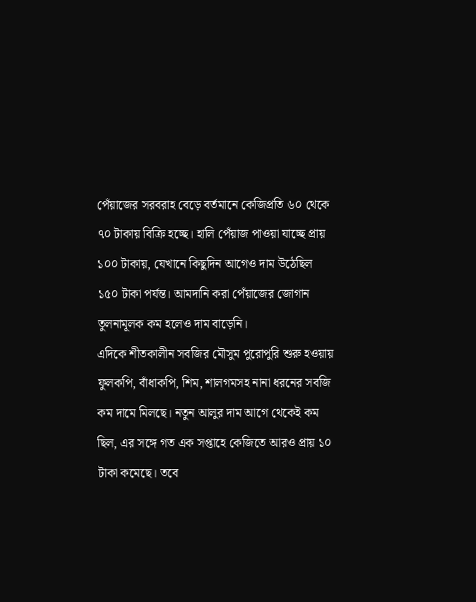পেঁয়াজের সরবরাহ বেড়ে বর্তমানে কেজিপ্রতি ৬০ থেকে ৭০ টাকায় বিক্রি হচ্ছে। হালি পেঁয়াজ পাওয়া যাচ্ছে প্রায় ১০০ টাকায়, যেখানে কিছুদিন আগেও দাম উঠেছিল ১৫০ টাকা পর্যন্ত। আমদানি করা পেঁয়াজের জোগান তুলনামূলক কম হলেও দাম বাড়েনি।
এদিকে শীতকালীন সবজির মৌসুম পুরোপুরি শুরু হওয়ায় ফুলকপি, বাঁধাকপি, শিম, শালগমসহ নানা ধরনের সবজি কম দামে মিলছে। নতুন আলুর দাম আগে থেকেই কম ছিল, এর সঙ্গে গত এক সপ্তাহে কেজিতে আরও প্রায় ১০ টাকা কমেছে। তবে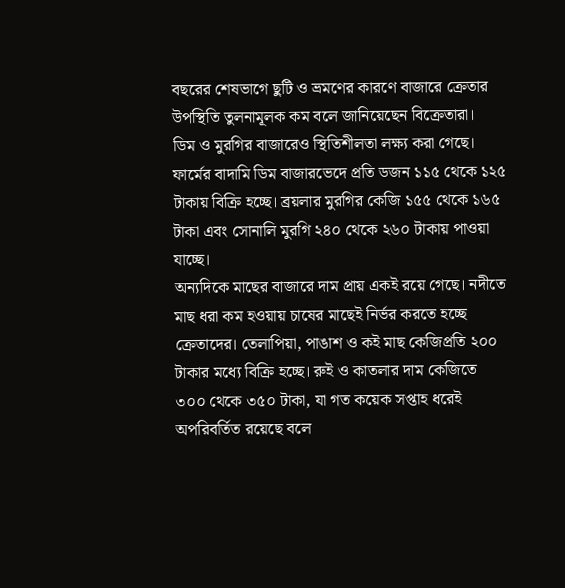বছরের শেষভাগে ছুটি ও ভ্রমণের কারণে বাজারে ক্রেতার উপস্থিতি তুলনামূলক কম বলে জানিয়েছেন বিক্রেতারা।
ডিম ও মুরগির বাজারেও স্থিতিশীলতা লক্ষ্য করা গেছে। ফার্মের বাদামি ডিম বাজারভেদে প্রতি ডজন ১১৫ থেকে ১২৫ টাকায় বিক্রি হচ্ছে। ব্রয়লার মুরগির কেজি ১৫৫ থেকে ১৬৫ টাকা এবং সোনালি মুরগি ২৪০ থেকে ২৬০ টাকায় পাওয়া যাচ্ছে।
অন্যদিকে মাছের বাজারে দাম প্রায় একই রয়ে গেছে। নদীতে মাছ ধরা কম হওয়ায় চাষের মাছেই নির্ভর করতে হচ্ছে ক্রেতাদের। তেলাপিয়া, পাঙাশ ও কই মাছ কেজিপ্রতি ২০০ টাকার মধ্যে বিক্রি হচ্ছে। রুই ও কাতলার দাম কেজিতে ৩০০ থেকে ৩৫০ টাকা, যা গত কয়েক সপ্তাহ ধরেই অপরিবর্তিত রয়েছে বলে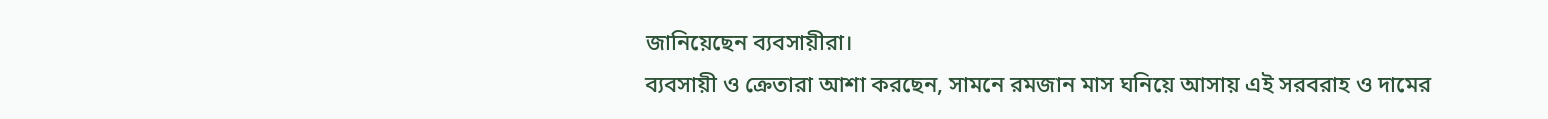জানিয়েছেন ব্যবসায়ীরা।
ব্যবসায়ী ও ক্রেতারা আশা করছেন, সামনে রমজান মাস ঘনিয়ে আসায় এই সরবরাহ ও দামের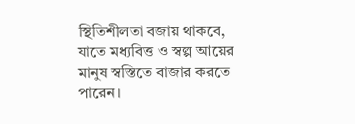স্থিতিশীলতা বজায় থাকবে, যাতে মধ্যবিত্ত ও স্বল্প আয়ের মানুষ স্বস্তিতে বাজার করতে পারেন।